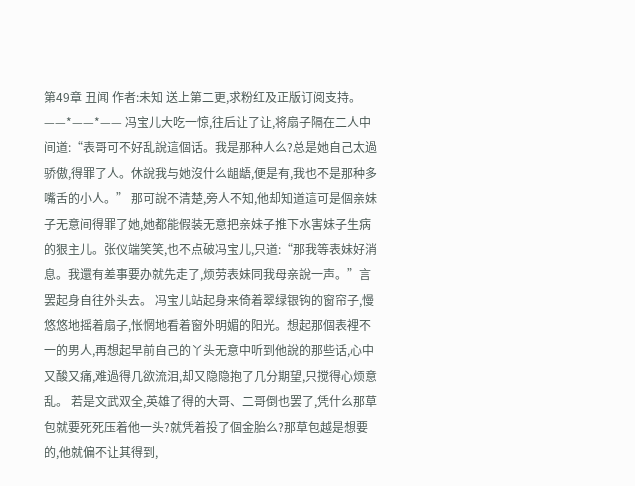第49章 丑闻 作者:未知 送上第二更,求粉红及正版订阅支持。 ——*——*—— 冯宝儿大吃一惊,往后让了让,将扇子隔在二人中间道:“表哥可不好乱說這個话。我是那种人么?总是她自己太過骄傲,得罪了人。休說我与她沒什么龃龉,便是有,我也不是那种多嘴舌的小人。” 那可說不清楚,旁人不知,他却知道這可是個亲妹子无意间得罪了她,她都能假装无意把亲妹子推下水害妹子生病的狠主儿。张仪端笑笑,也不点破冯宝儿,只道:“那我等表妹好消息。我還有差事要办就先走了,烦劳表妹同我母亲說一声。”言罢起身自往外头去。 冯宝儿站起身来倚着翠绿银钩的窗帘子,慢悠悠地摇着扇子,怅惘地看着窗外明媚的阳光。想起那個表裡不一的男人,再想起早前自己的丫头无意中听到他說的那些话,心中又酸又痛,难過得几欲流泪,却又隐隐抱了几分期望,只搅得心烦意乱。 若是文武双全,英雄了得的大哥、二哥倒也罢了,凭什么那草包就要死死压着他一头?就凭着投了個金胎么?那草包越是想要的,他就偏不让其得到,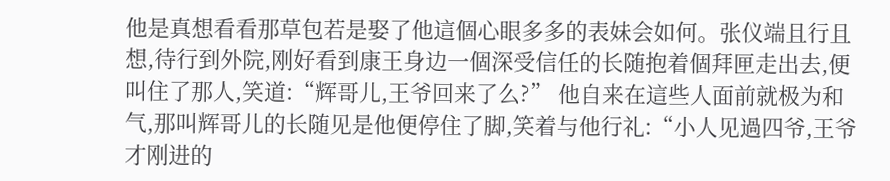他是真想看看那草包若是娶了他這個心眼多多的表妹会如何。张仪端且行且想,待行到外院,刚好看到康王身边一個深受信任的长随抱着個拜匣走出去,便叫住了那人,笑道:“辉哥儿,王爷回来了么?” 他自来在這些人面前就极为和气,那叫辉哥儿的长随见是他便停住了脚,笑着与他行礼:“小人见過四爷,王爷才刚进的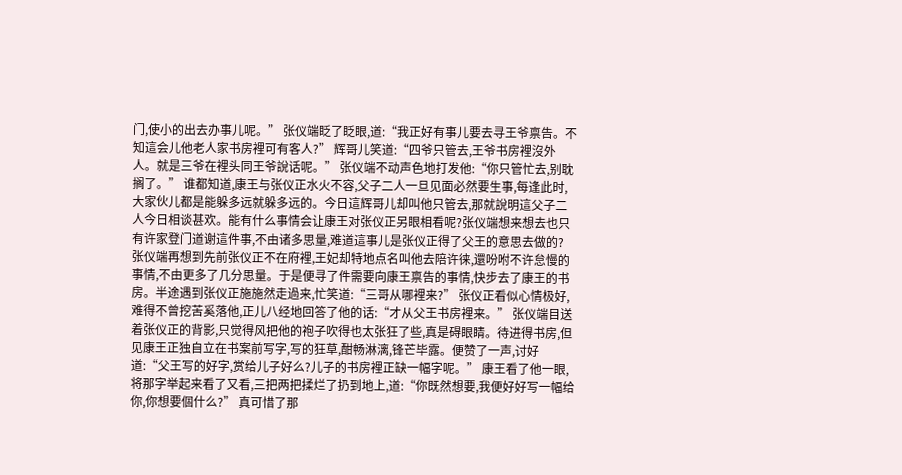门,使小的出去办事儿呢。” 张仪端眨了眨眼,道:“我正好有事儿要去寻王爷禀告。不知這会儿他老人家书房裡可有客人?” 辉哥儿笑道:“四爷只管去,王爷书房裡沒外人。就是三爷在裡头同王爷說话呢。” 张仪端不动声色地打发他:“你只管忙去,别耽搁了。” 谁都知道,康王与张仪正水火不容,父子二人一旦见面必然要生事,每逢此时,大家伙儿都是能躲多远就躲多远的。今日這辉哥儿却叫他只管去,那就說明這父子二人今日相谈甚欢。能有什么事情会让康王对张仪正另眼相看呢?张仪端想来想去也只有许家登门道谢這件事,不由诸多思量,难道這事儿是张仪正得了父王的意思去做的? 张仪端再想到先前张仪正不在府裡,王妃却特地点名叫他去陪许徕,還吩咐不许怠慢的事情,不由更多了几分思量。于是便寻了件需要向康王禀告的事情,快步去了康王的书房。半途遇到张仪正施施然走過来,忙笑道:“三哥从哪裡来?” 张仪正看似心情极好,难得不曾挖苦奚落他,正儿八经地回答了他的话:“才从父王书房裡来。” 张仪端目送着张仪正的背影,只觉得风把他的袍子吹得也太张狂了些,真是碍眼睛。待进得书房,但见康王正独自立在书案前写字,写的狂草,酣畅淋漓,锋芒毕露。便赞了一声,讨好道:“父王写的好字,赏给儿子好么?儿子的书房裡正缺一幅字呢。” 康王看了他一眼,将那字举起来看了又看,三把两把揉烂了扔到地上,道:“你既然想要,我便好好写一幅给你,你想要個什么?” 真可惜了那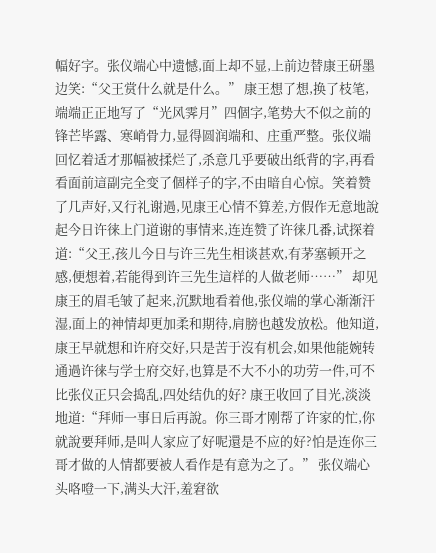幅好字。张仪端心中遗憾,面上却不显,上前边替康王研墨边笑:“父王赏什么就是什么。” 康王想了想,换了枝笔,端端正正地写了“光风霁月”四個字,笔势大不似之前的锋芒毕露、寒峭骨力,显得圆润端和、庄重严整。张仪端回忆着适才那幅被揉烂了,杀意几乎要破出纸背的字,再看看面前這副完全变了個样子的字,不由暗自心惊。笑着赞了几声好,又行礼谢過,见康王心情不算差,方假作无意地說起今日许徕上门道谢的事情来,连连赞了许徕几番,试探着道:“父王,孩儿今日与许三先生相谈甚欢,有茅塞顿开之感,便想着,若能得到许三先生這样的人做老师……” 却见康王的眉毛皱了起来,沉默地看着他,张仪端的掌心渐渐汗湿,面上的神情却更加柔和期待,肩膀也越发放松。他知道,康王早就想和许府交好,只是苦于沒有机会,如果他能婉转通過许徕与学士府交好,也算是不大不小的功劳一件,可不比张仪正只会捣乱,四处结仇的好? 康王收回了目光,淡淡地道:“拜师一事日后再說。你三哥才刚帮了许家的忙,你就說要拜师,是叫人家应了好呢還是不应的好?怕是连你三哥才做的人情都要被人看作是有意为之了。” 张仪端心头咯噔一下,满头大汗,羞窘欲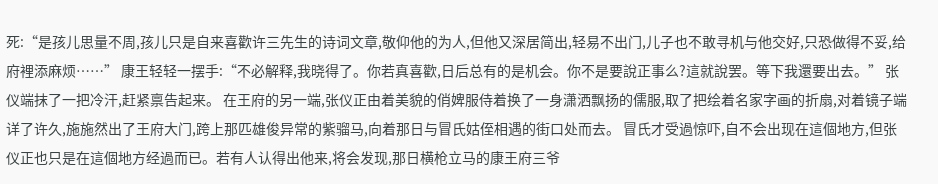死:“是孩儿思量不周,孩儿只是自来喜歡许三先生的诗词文章,敬仰他的为人,但他又深居简出,轻易不出门,儿子也不敢寻机与他交好,只恐做得不妥,给府裡添麻烦……” 康王轻轻一摆手:“不必解释,我晓得了。你若真喜歡,日后总有的是机会。你不是要說正事么?這就說罢。等下我還要出去。” 张仪端抹了一把冷汗,赶紧禀告起来。 在王府的另一端,张仪正由着美貌的俏婢服侍着换了一身潇洒飘扬的儒服,取了把绘着名家字画的折扇,对着镜子端详了许久,施施然出了王府大门,跨上那匹雄俊异常的紫骝马,向着那日与冒氏姑侄相遇的街口处而去。 冒氏才受過惊吓,自不会出现在這個地方,但张仪正也只是在這個地方经過而已。若有人认得出他来,将会发现,那日横枪立马的康王府三爷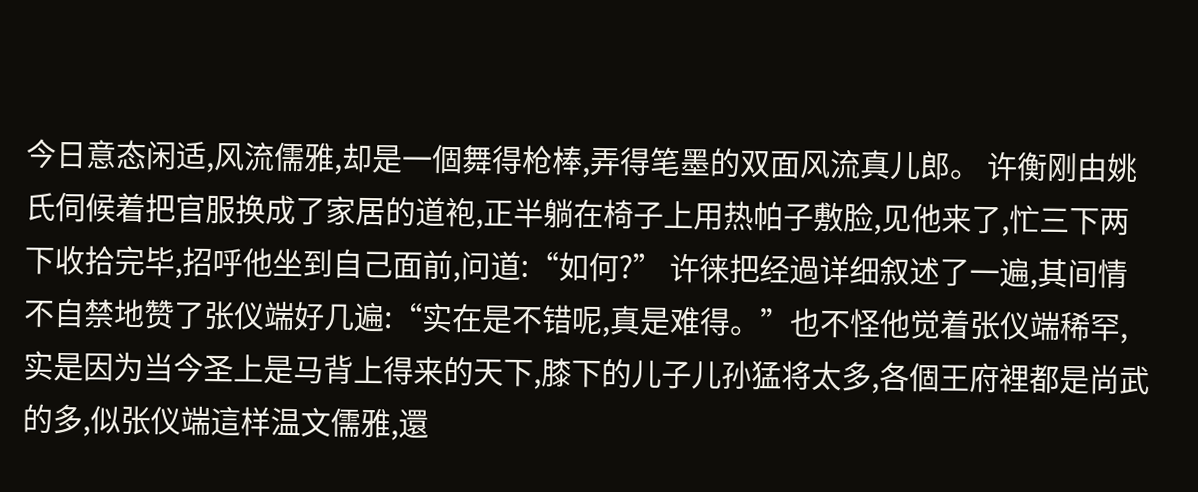今日意态闲适,风流儒雅,却是一個舞得枪棒,弄得笔墨的双面风流真儿郎。 许衡刚由姚氏伺候着把官服换成了家居的道袍,正半躺在椅子上用热帕子敷脸,见他来了,忙三下两下收拾完毕,招呼他坐到自己面前,问道:“如何?” 许徕把经過详细叙述了一遍,其间情不自禁地赞了张仪端好几遍:“实在是不错呢,真是难得。”也不怪他觉着张仪端稀罕,实是因为当今圣上是马背上得来的天下,膝下的儿子儿孙猛将太多,各個王府裡都是尚武的多,似张仪端這样温文儒雅,還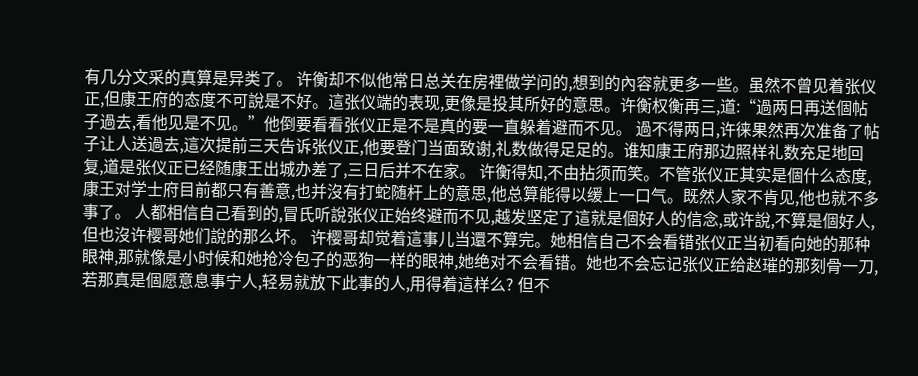有几分文采的真算是异类了。 许衡却不似他常日总关在房裡做学问的,想到的內容就更多一些。虽然不曾见着张仪正,但康王府的态度不可說是不好。這张仪端的表现,更像是投其所好的意思。许衡权衡再三,道:“過两日再送個帖子過去,看他见是不见。”他倒要看看张仪正是不是真的要一直躲着避而不见。 過不得两日,许徕果然再次准备了帖子让人送過去,這次提前三天告诉张仪正,他要登门当面致谢,礼数做得足足的。谁知康王府那边照样礼数充足地回复,道是张仪正已经随康王出城办差了,三日后并不在家。 许衡得知,不由拈须而笑。不管张仪正其实是個什么态度,康王对学士府目前都只有善意,也并沒有打蛇随杆上的意思,他总算能得以缓上一口气。既然人家不肯见,他也就不多事了。 人都相信自己看到的,冒氏听說张仪正始终避而不见,越发坚定了這就是個好人的信念,或许說,不算是個好人,但也沒许樱哥她们說的那么坏。 许樱哥却觉着這事儿当還不算完。她相信自己不会看错张仪正当初看向她的那种眼神,那就像是小时候和她抢冷包子的恶狗一样的眼神,她绝对不会看错。她也不会忘记张仪正给赵璀的那刻骨一刀,若那真是個愿意息事宁人,轻易就放下此事的人,用得着這样么? 但不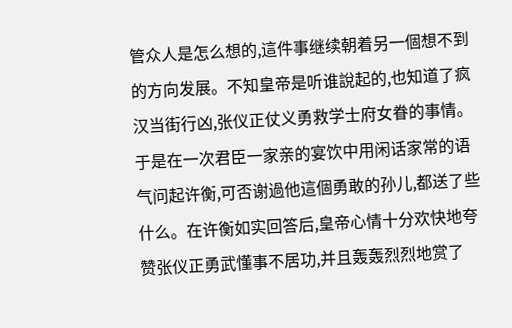管众人是怎么想的,這件事继续朝着另一個想不到的方向发展。不知皇帝是听谁說起的,也知道了疯汉当街行凶,张仪正仗义勇救学士府女眷的事情。于是在一次君臣一家亲的宴饮中用闲话家常的语气问起许衡,可否谢過他這個勇敢的孙儿,都送了些什么。在许衡如实回答后,皇帝心情十分欢快地夸赞张仪正勇武懂事不居功,并且轰轰烈烈地赏了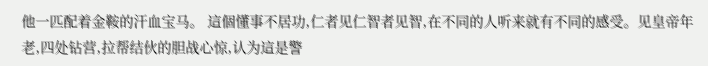他一匹配着金鞍的汗血宝马。 這個懂事不居功,仁者见仁智者见智,在不同的人听来就有不同的感受。见皇帝年老,四处钻营,拉帮结伙的胆战心惊,认为這是警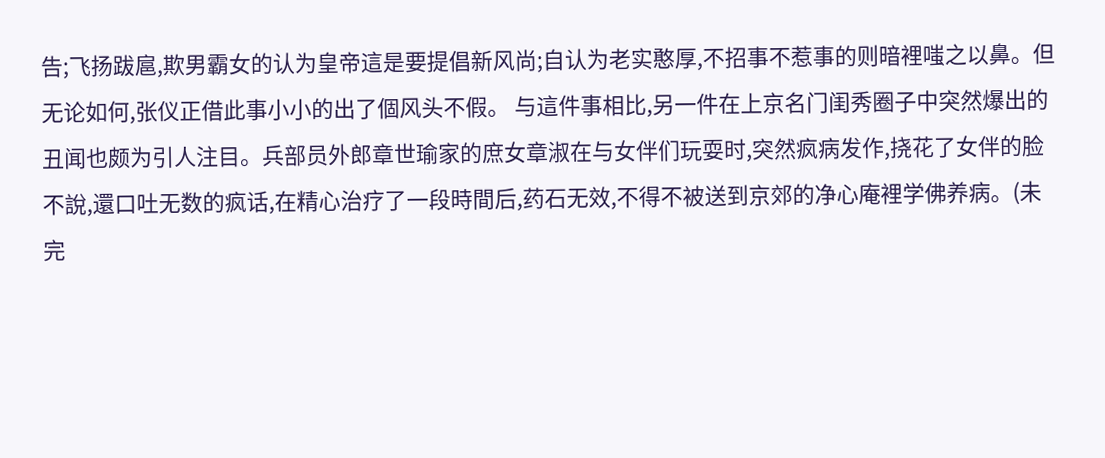告;飞扬跋扈,欺男霸女的认为皇帝這是要提倡新风尚;自认为老实憨厚,不招事不惹事的则暗裡嗤之以鼻。但无论如何,张仪正借此事小小的出了個风头不假。 与這件事相比,另一件在上京名门闺秀圈子中突然爆出的丑闻也颇为引人注目。兵部员外郎章世瑜家的庶女章淑在与女伴们玩耍时,突然疯病发作,挠花了女伴的脸不說,還口吐无数的疯话,在精心治疗了一段時間后,药石无效,不得不被送到京郊的净心庵裡学佛养病。(未完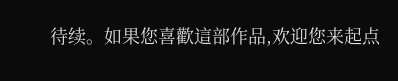待续。如果您喜歡這部作品,欢迎您来起点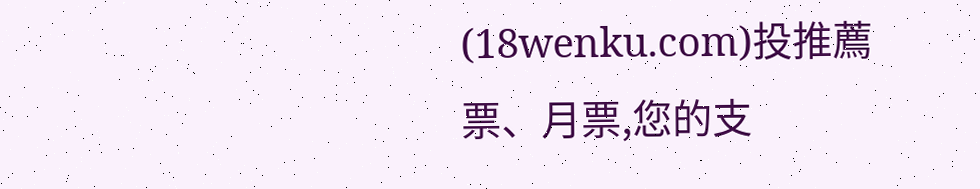(18wenku.com)投推薦票、月票,您的支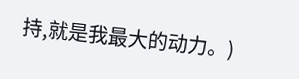持,就是我最大的动力。)